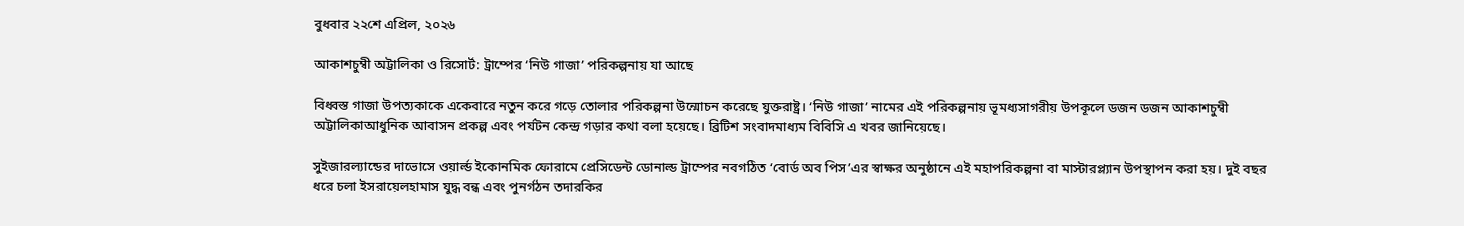বুধবার ২২শে এপ্রিল, ২০২৬

আকাশচুম্বী অট্টালিকা ও রিসোর্ট: ট্রাম্পের ‘নিউ গাজা’ পরিকল্পনায় যা আছে

বিধ্বস্ত গাজা উপত্যকাকে একেবারে নতুন করে গড়ে তোলার পরিকল্পনা উন্মোচন করেছে যুক্তরাষ্ট্র। ‘নিউ গাজা’ নামের এই পরিকল্পনায় ভূমধ্যসাগরীয় উপকূলে ডজন ডজন আকাশচুম্বী অট্টালিকাআধুনিক আবাসন প্রকল্প এবং পর্যটন কেন্দ্র গড়ার কথা বলা হয়েছে। ব্রিটিশ সংবাদমাধ্যম বিবিসি এ খবর জানিয়েছে।

সুইজারল্যান্ডের দাভোসে ওয়ার্ল্ড ইকোনমিক ফোরামে প্রেসিডেন্ট ডোনাল্ড ট্রাম্পের নবগঠিত ‘বোর্ড অব পিস’এর স্বাক্ষর অনুষ্ঠানে এই মহাপরিকল্পনা বা মাস্টারপ্ল্যান উপস্থাপন করা হয়। দুই বছর ধরে চলা ইসরায়েলহামাস যুদ্ধ বন্ধ এবং পুনর্গঠন তদারকির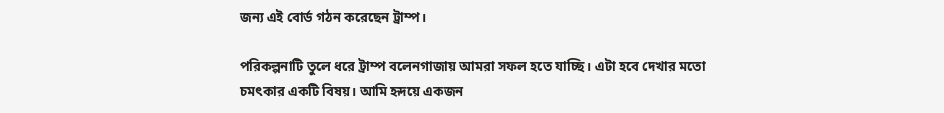জন্য এই বোর্ড গঠন করেছেন ট্রাম্প।

পরিকল্পনাটি তুলে ধরে ট্রাম্প বলেনগাজায় আমরা সফল হতে যাচ্ছি। এটা হবে দেখার মতো চমৎকার একটি বিষয়। আমি হৃদয়ে একজন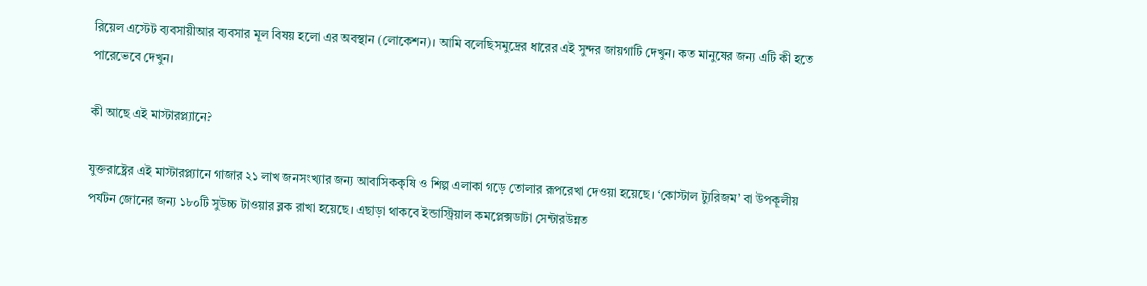রিয়েল এস্টেট ব্যবসায়ীআর ব্যবসার মূল বিষয় হলো এর অবস্থান (লোকেশন)। আমি বলেছিসমুদ্রের ধারের এই সুন্দর জায়গাটি দেখুন। কত মানুষের জন্য এটি কী হতে পারেভেবে দেখুন।

কী আছে এই মাস্টারপ্ল্যানে?

যুক্তরাষ্ট্রের এই মাস্টারপ্ল্যানে গাজার ২১ লাখ জনসংখ্যার জন্য আবাসিককৃষি ও শিল্প এলাকা গড়ে তোলার রূপরেখা দেওয়া হয়েছে। ‘কোস্টাল ট্যুরিজম’ বা উপকূলীয় পর্যটন জোনের জন্য ১৮০টি সুউচ্চ টাওয়ার ব্লক রাখা হয়েছে। এছাড়া থাকবে ইন্ডাস্ট্রিয়াল কমপ্লেক্সডাটা সেন্টারউন্নত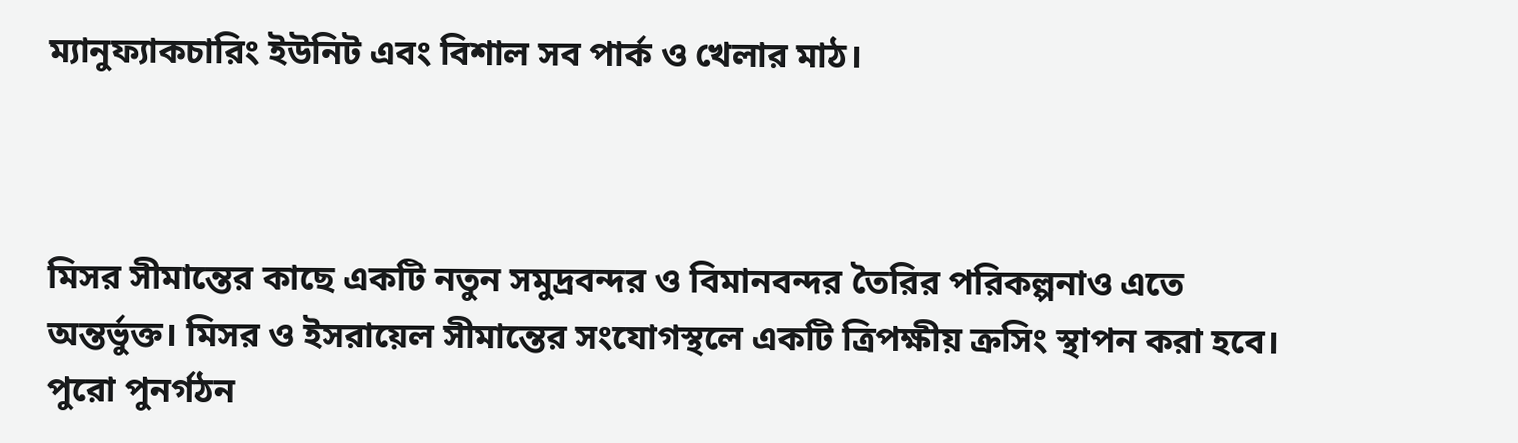ম্যানুফ্যাকচারিং ইউনিট এবং বিশাল সব পার্ক ও খেলার মাঠ।



মিসর সীমান্তের কাছে একটি নতুন সমুদ্রবন্দর ও বিমানবন্দর তৈরির পরিকল্পনাও এতে অন্তর্ভুক্ত। মিসর ও ইসরায়েল সীমান্তের সংযোগস্থলে একটি ত্রিপক্ষীয় ক্রসিং স্থাপন করা হবে। পুরো পুনর্গঠন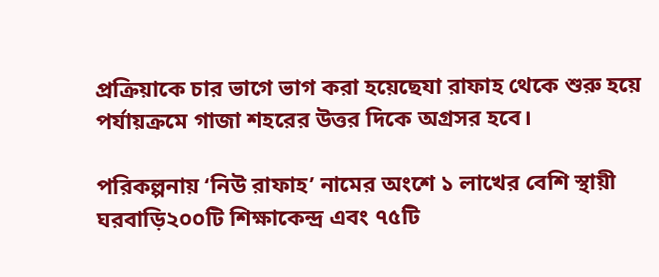প্রক্রিয়াকে চার ভাগে ভাগ করা হয়েছেযা রাফাহ থেকে শুরু হয়ে পর্যায়ক্রমে গাজা শহরের উত্তর দিকে অগ্রসর হবে।

পরিকল্পনায় ‘নিউ রাফাহ’ নামের অংশে ১ লাখের বেশি স্থায়ী ঘরবাড়ি২০০টি শিক্ষাকেন্দ্র এবং ৭৫টি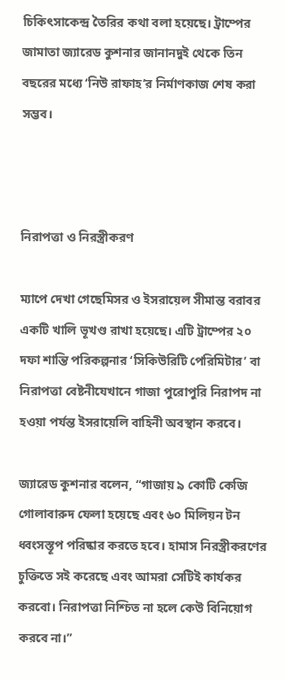চিকিৎসাকেন্দ্র তৈরির কথা বলা হয়েছে। ট্রাম্পের জামাতা জ্যারেড কুশনার জানানদুই থেকে তিন বছরের মধ্যে ‘নিউ রাফাহ’র নির্মাণকাজ শেষ করা সম্ভব।



নিরাপত্তা ও নিরস্ত্রীকরণ

ম্যাপে দেখা গেছেমিসর ও ইসরায়েল সীমান্ত বরাবর একটি খালি ভূখণ্ড রাখা হয়েছে। এটি ট্রাম্পের ২০ দফা শান্তি পরিকল্পনার ‘সিকিউরিটি পেরিমিটার’ বা নিরাপত্তা বেষ্টনীযেখানে গাজা পুরোপুরি নিরাপদ না হওয়া পর্যন্ত ইসরায়েলি বাহিনী অবস্থান করবে।

জ্যারেড কুশনার বলেন, “গাজায় ৯ কোটি কেজি গোলাবারুদ ফেলা হয়েছে এবং ৬০ মিলিয়ন টন ধ্বংসস্তূপ পরিষ্কার করতে হবে। হামাস নিরস্ত্রীকরণের চুক্তিতে সই করেছে এবং আমরা সেটিই কার্যকর করবো। নিরাপত্তা নিশ্চিত না হলে কেউ বিনিয়োগ করবে না।”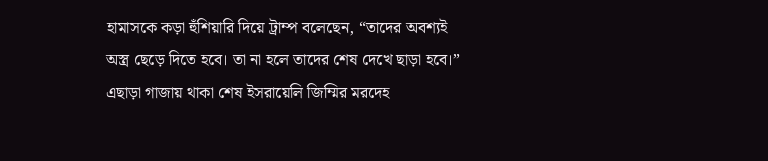হামাসকে কড়া হুঁশিয়ারি দিয়ে ট্রাম্প বলেছেন, “তাদের অবশ্যই অস্ত্র ছেড়ে দিতে হবে। তা না হলে তাদের শেষ দেখে ছাড়া হবে।” এছাড়া গাজায় থাকা শেষ ইসরায়েলি জিম্মির মরদেহ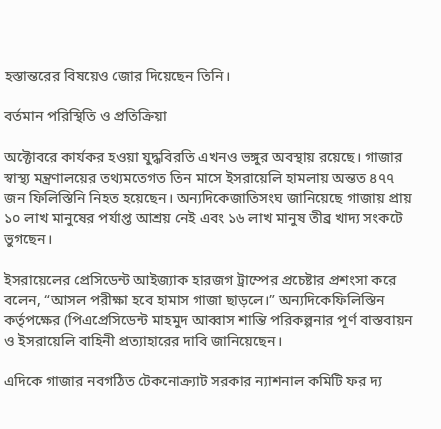হস্তান্তরের বিষয়েও জোর দিয়েছেন তিনি।

বর্তমান পরিস্থিতি ও প্রতিক্রিয়া

অক্টোবরে কার্যকর হওয়া যুদ্ধবিরতি এখনও ভঙ্গুর অবস্থায় রয়েছে। গাজার স্বাস্থ্য মন্ত্রণালয়ের তথ্যমতেগত তিন মাসে ইসরায়েলি হামলায় অন্তত ৪৭৭ জন ফিলিস্তিনি নিহত হয়েছেন। অন্যদিকেজাতিসংঘ জানিয়েছে গাজায় প্রায় ১০ লাখ মানুষের পর্যাপ্ত আশ্রয় নেই এবং ১৬ লাখ মানুষ তীব্র খাদ্য সংকটে ভুগছেন।

ইসরায়েলের প্রেসিডেন্ট আইজ্যাক হারজগ ট্রাম্পের প্রচেষ্টার প্রশংসা করে বলেন, “আসল পরীক্ষা হবে হামাস গাজা ছাড়লে।” অন্যদিকেফিলিস্তিন কর্তৃপক্ষের (পিএপ্রেসিডেন্ট মাহমুদ আব্বাস শান্তি পরিকল্পনার পূর্ণ বাস্তবায়ন ও ইসরায়েলি বাহিনী প্রত্যাহারের দাবি জানিয়েছেন।

এদিকে গাজার নবগঠিত টেকনোক্র্যাট সরকার ন্যাশনাল কমিটি ফর দ্য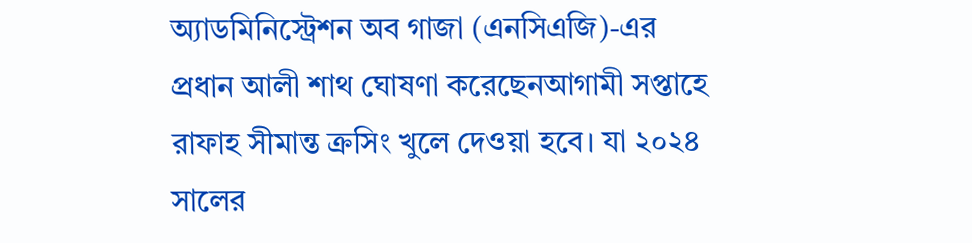অ্যাডমিনিস্ট্রেশন অব গাজা (এনসিএজি)-এর প্রধান আলী শাথ ঘোষণা করেছেনআগামী সপ্তাহে রাফাহ সীমান্ত ক্রসিং খুলে দেওয়া হবে। যা ২০২৪ সালের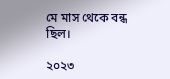মে মাস থেকে বন্ধ ছিল।

২০২৩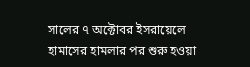সালের ৭ অক্টোবর ইসরায়েলে হামাসের হামলার পর শুরু হওয়া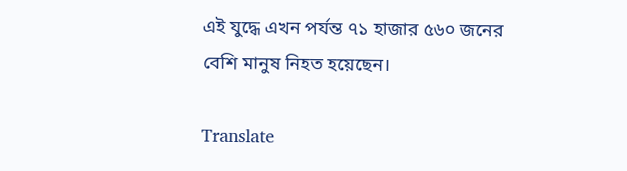এই যুদ্ধে এখন পর্যন্ত ৭১ হাজার ৫৬০ জনের বেশি মানুষ নিহত হয়েছেন।

Translate